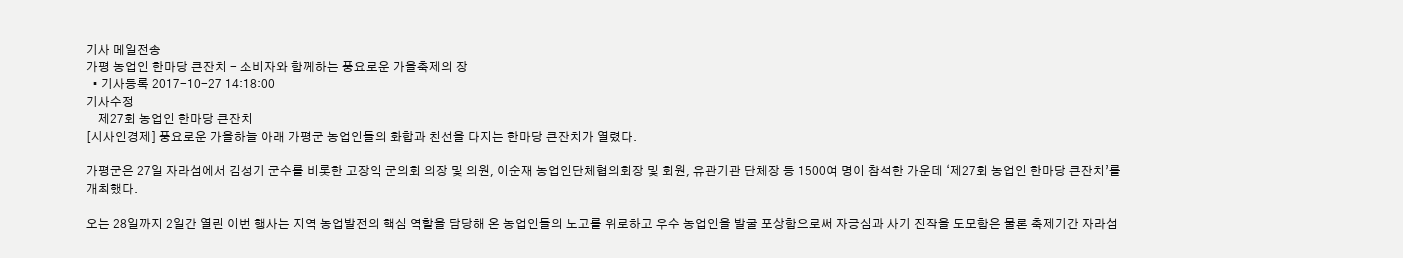기사 메일전송
가평 농업인 한마당 큰잔치 - 소비자와 함께하는 풍요로운 가을축제의 장
  • 기사등록 2017-10-27 14:18:00
기사수정
    제27회 농업인 한마당 큰잔치
[시사인경제] 풍요로운 가을하늘 아래 가평군 농업인들의 화합과 친선을 다지는 한마당 큰잔치가 열렸다.

가평군은 27일 자라섬에서 김성기 군수를 비롯한 고장익 군의회 의장 및 의원, 이순재 농업인단체협의회장 및 회원, 유관기관 단체장 등 1500여 명이 참석한 가운데 ‘제27회 농업인 한마당 큰잔치’를 개최했다.

오는 28일까지 2일간 열린 이번 행사는 지역 농업발전의 핵심 역할을 담당해 온 농업인들의 노고를 위로하고 우수 농업인을 발굴 포상함으로써 자긍심과 사기 진작을 도모함은 물론 축제기간 자라섬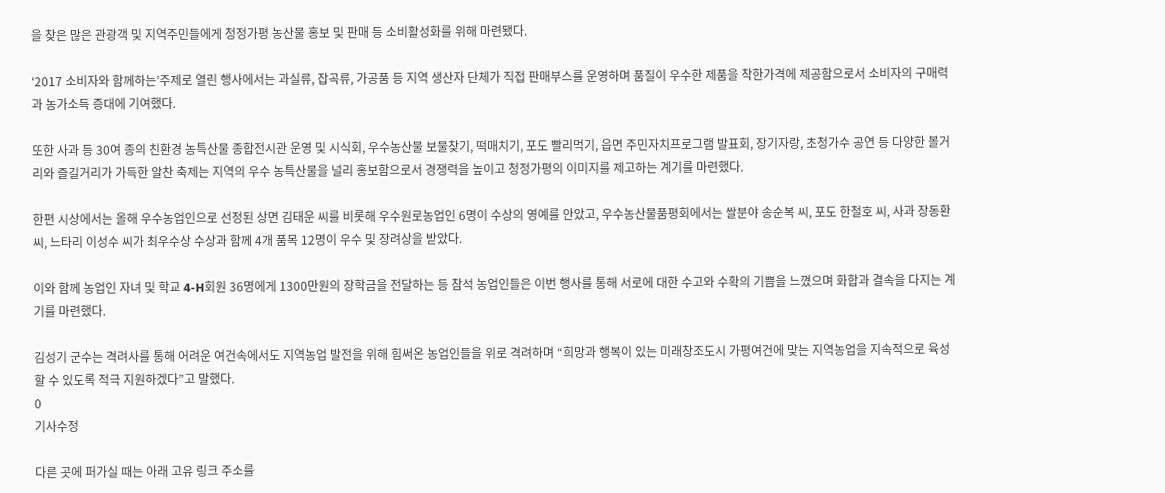을 찾은 많은 관광객 및 지역주민들에게 청정가평 농산물 홍보 및 판매 등 소비활성화를 위해 마련됐다.

‘2017 소비자와 함께하는’주제로 열린 행사에서는 과실류, 잡곡류, 가공품 등 지역 생산자 단체가 직접 판매부스를 운영하며 품질이 우수한 제품을 착한가격에 제공함으로서 소비자의 구매력과 농가소득 증대에 기여했다.

또한 사과 등 30여 종의 친환경 농특산물 종합전시관 운영 및 시식회, 우수농산물 보물찾기, 떡매치기, 포도 빨리먹기, 읍면 주민자치프로그램 발표회, 장기자랑, 초청가수 공연 등 다양한 볼거리와 즐길거리가 가득한 알찬 축제는 지역의 우수 농특산물을 널리 홍보함으로서 경쟁력을 높이고 청정가평의 이미지를 제고하는 계기를 마련했다.

한편 시상에서는 올해 우수농업인으로 선정된 상면 김태운 씨를 비롯해 우수원로농업인 6명이 수상의 영예를 안았고, 우수농산물품평회에서는 쌀분야 송순복 씨, 포도 한철호 씨, 사과 장동환 씨, 느타리 이성수 씨가 최우수상 수상과 함께 4개 품목 12명이 우수 및 장려상을 받았다.

이와 함께 농업인 자녀 및 학교 4-H회원 36명에게 1300만원의 장학금을 전달하는 등 참석 농업인들은 이번 행사를 통해 서로에 대한 수고와 수확의 기쁨을 느꼈으며 화합과 결속을 다지는 계기를 마련했다.

김성기 군수는 격려사를 통해 어려운 여건속에서도 지역농업 발전을 위해 힘써온 농업인들을 위로 격려하며 “희망과 행복이 있는 미래창조도시 가평여건에 맞는 지역농업을 지속적으로 육성할 수 있도록 적극 지원하겠다”고 말했다.
0
기사수정

다른 곳에 퍼가실 때는 아래 고유 링크 주소를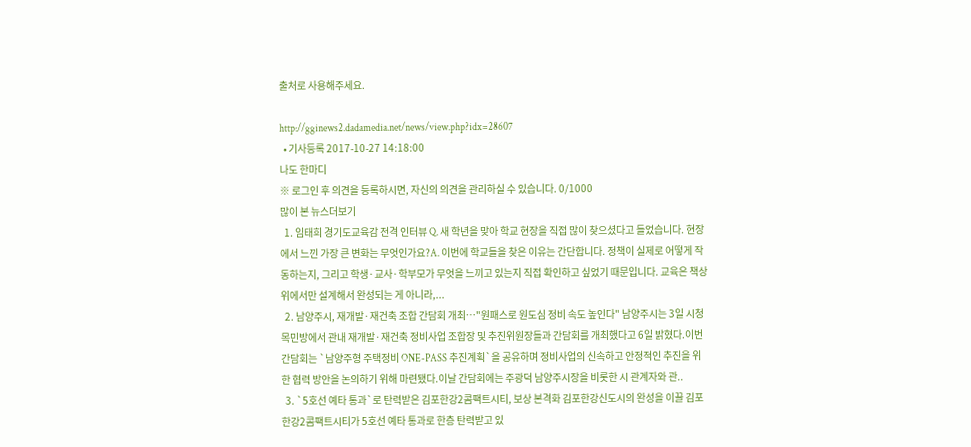출처로 사용해주세요.

http://gginews2.dadamedia.net/news/view.php?idx=28607
  • 기사등록 2017-10-27 14:18:00
나도 한마디
※ 로그인 후 의견을 등록하시면, 자신의 의견을 관리하실 수 있습니다. 0/1000
많이 본 뉴스더보기
  1. 임태희 경기도교육감 전격 인터뷰 Q. 새 학년을 맞아 학교 현장을 직접 많이 찾으셨다고 들었습니다. 현장에서 느낀 가장 큰 변화는 무엇인가요?A. 이번에 학교들을 찾은 이유는 간단합니다. 정책이 실제로 어떻게 작동하는지, 그리고 학생·교사·학부모가 무엇을 느끼고 있는지 직접 확인하고 싶었기 때문입니다. 교육은 책상 위에서만 설계해서 완성되는 게 아니라,...
  2. 남양주시, 재개발·재건축 조합 간담회 개최…"원패스로 원도심 정비 속도 높인다" 남양주시는 3일 시청 목민방에서 관내 재개발·재건축 정비사업 조합장 및 추진위원장들과 간담회를 개최했다고 6일 밝혔다.이번 간담회는 `남양주형 주택정비 ONE-PASS 추진계획`을 공유하며 정비사업의 신속하고 안정적인 추진을 위한 협력 방안을 논의하기 위해 마련됐다.이날 간담회에는 주광덕 남양주시장을 비롯한 시 관계자와 관..
  3. `5호선 예타 통과`로 탄력받은 김포한강2콤팩트시티, 보상 본격화 김포한강신도시의 완성을 이끌 김포한강2콤팩트시티가 5호선 예타 통과로 한층 탄력받고 있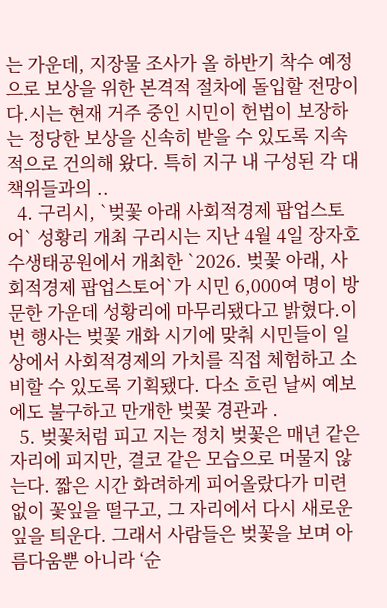는 가운데, 지장물 조사가 올 하반기 착수 예정으로 보상을 위한 본격적 절차에 돌입할 전망이다.시는 현재 거주 중인 시민이 헌법이 보장하는 정당한 보상을 신속히 받을 수 있도록 지속적으로 건의해 왔다. 특히 지구 내 구성된 각 대책위들과의 ..
  4. 구리시, `벚꽃 아래 사회적경제 팝업스토어` 성황리 개최 구리시는 지난 4월 4일 장자호수생태공원에서 개최한 `2026. 벚꽃 아래, 사회적경제 팝업스토어`가 시민 6,000여 명이 방문한 가운데 성황리에 마무리됐다고 밝혔다.이번 행사는 벚꽃 개화 시기에 맞춰 시민들이 일상에서 사회적경제의 가치를 직접 체험하고 소비할 수 있도록 기획됐다. 다소 흐린 날씨 예보에도 불구하고 만개한 벚꽃 경관과 .
  5. 벚꽃처럼 피고 지는 정치 벚꽃은 매년 같은 자리에 피지만, 결코 같은 모습으로 머물지 않는다. 짧은 시간 화려하게 피어올랐다가 미련 없이 꽃잎을 떨구고, 그 자리에서 다시 새로운 잎을 틔운다. 그래서 사람들은 벚꽃을 보며 아름다움뿐 아니라 ‘순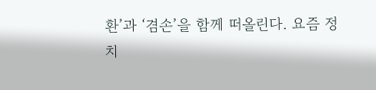환’과 ‘겸손’을 함께 떠올린다. 요즘 정치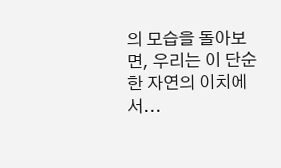의 모습을 돌아보면, 우리는 이 단순한 자연의 이치에서...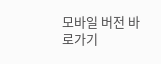모바일 버전 바로가기